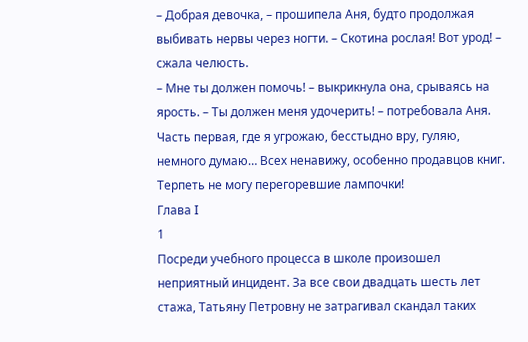– Добрая девочка, – прошипела Аня, будто продолжая выбивать нервы через ногти. – Скотина рослая! Вот урод! – сжала челюсть.
– Мне ты должен помочь! – выкрикнула она, срываясь на ярость. – Ты должен меня удочерить! – потребовала Аня.
Часть первая, где я угрожаю, бесстыдно вру, гуляю, немного думаю… Всех ненавижу, особенно продавцов книг. Терпеть не могу перегоревшие лампочки!
Глава I
1
Посреди учебного процесса в школе произошел неприятный инцидент. За все свои двадцать шесть лет стажа, Татьяну Петровну не затрагивал скандал таких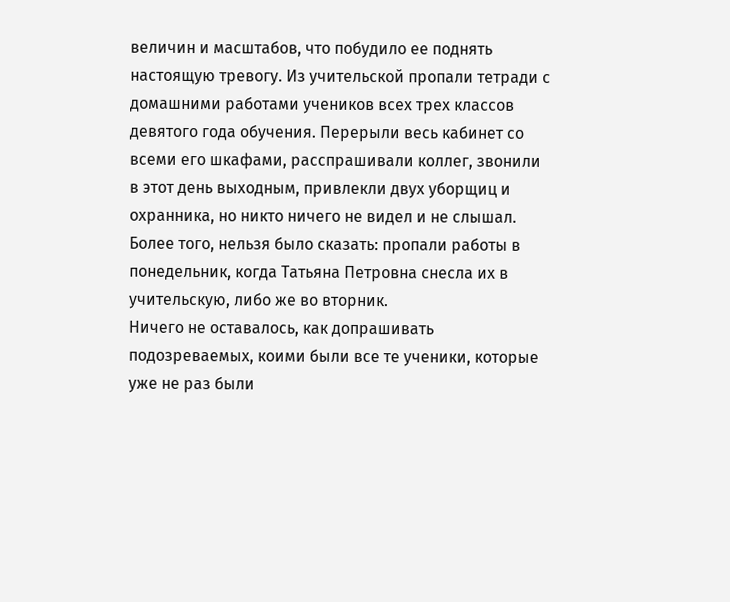величин и масштабов, что побудило ее поднять настоящую тревогу. Из учительской пропали тетради с домашними работами учеников всех трех классов девятого года обучения. Перерыли весь кабинет со всеми его шкафами, расспрашивали коллег, звонили в этот день выходным, привлекли двух уборщиц и охранника, но никто ничего не видел и не слышал. Более того, нельзя было сказать: пропали работы в понедельник, когда Татьяна Петровна снесла их в учительскую, либо же во вторник.
Ничего не оставалось, как допрашивать подозреваемых, коими были все те ученики, которые уже не раз были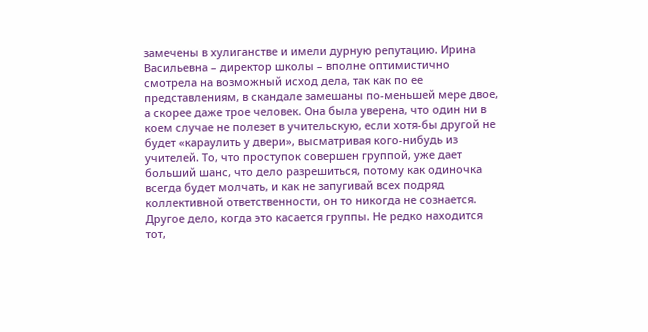замечены в хулиганстве и имели дурную репутацию. Ирина Васильевна – директор школы – вполне оптимистично смотрела на возможный исход дела, так как по ее представлениям, в скандале замешаны по-меньшей мере двое, а скорее даже трое человек. Она была уверена, что один ни в коем случае не полезет в учительскую, если хотя-бы другой не будет «караулить у двери», высматривая кого-нибудь из учителей. То, что проступок совершен группой, уже дает больший шанс, что дело разрешиться, потому как одиночка всегда будет молчать, и как не запугивай всех подряд коллективной ответственности, он то никогда не сознается. Другое дело, когда это касается группы. Не редко находится тот,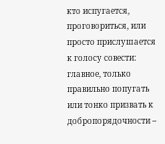кто испугается, проговориться, или просто прислушается к голосу совести: главное, только правильно попугать или тонко призвать к добропорядочности –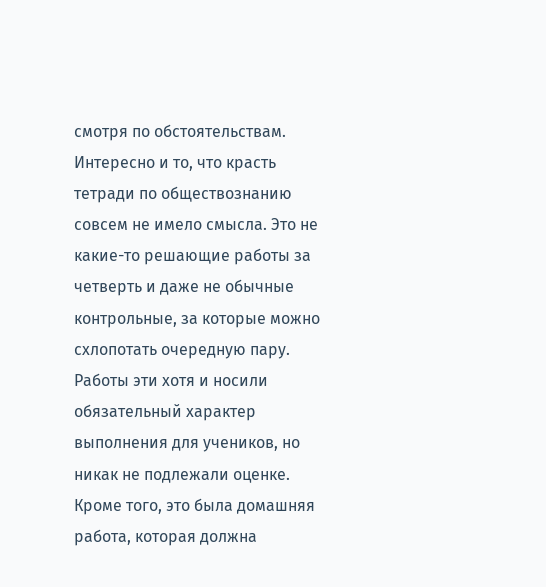смотря по обстоятельствам.
Интересно и то, что красть тетради по обществознанию совсем не имело смысла. Это не какие-то решающие работы за четверть и даже не обычные контрольные, за которые можно схлопотать очередную пару. Работы эти хотя и носили обязательный характер выполнения для учеников, но никак не подлежали оценке. Кроме того, это была домашняя работа, которая должна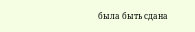была быть сдана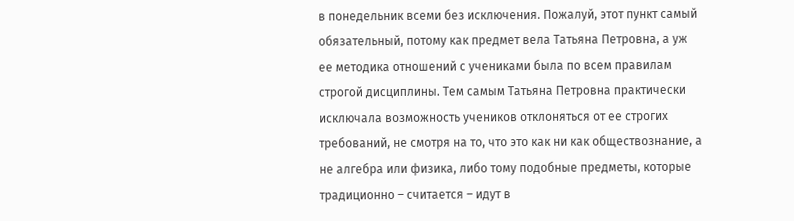в понедельник всеми без исключения. Пожалуй, этот пункт самый обязательный, потому как предмет вела Татьяна Петровна, а уж ее методика отношений с учениками была по всем правилам строгой дисциплины. Тем самым Татьяна Петровна практически исключала возможность учеников отклоняться от ее строгих требований, не смотря на то, что это как ни как обществознание, а не алгебра или физика, либо тому подобные предметы, которые традиционно – считается – идут в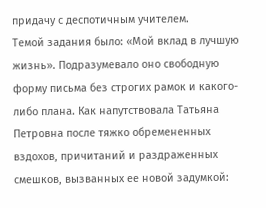придачу с деспотичным учителем.
Темой задания было: «Мой вклад в лучшую жизнь». Подразумевало оно свободную форму письма без строгих рамок и какого-либо плана. Как напутствовала Татьяна Петровна после тяжко обремененных вздохов, причитаний и раздраженных смешков, вызванных ее новой задумкой: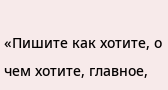«Пишите как хотите, о чем хотите, главное,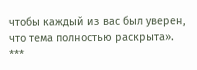чтобы каждый из вас был уверен, что тема полностью раскрыта».
***